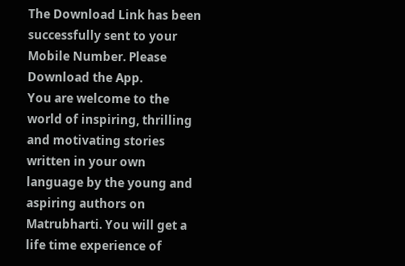The Download Link has been successfully sent to your Mobile Number. Please Download the App.
You are welcome to the world of inspiring, thrilling and motivating stories written in your own language by the young and aspiring authors on Matrubharti. You will get a life time experience of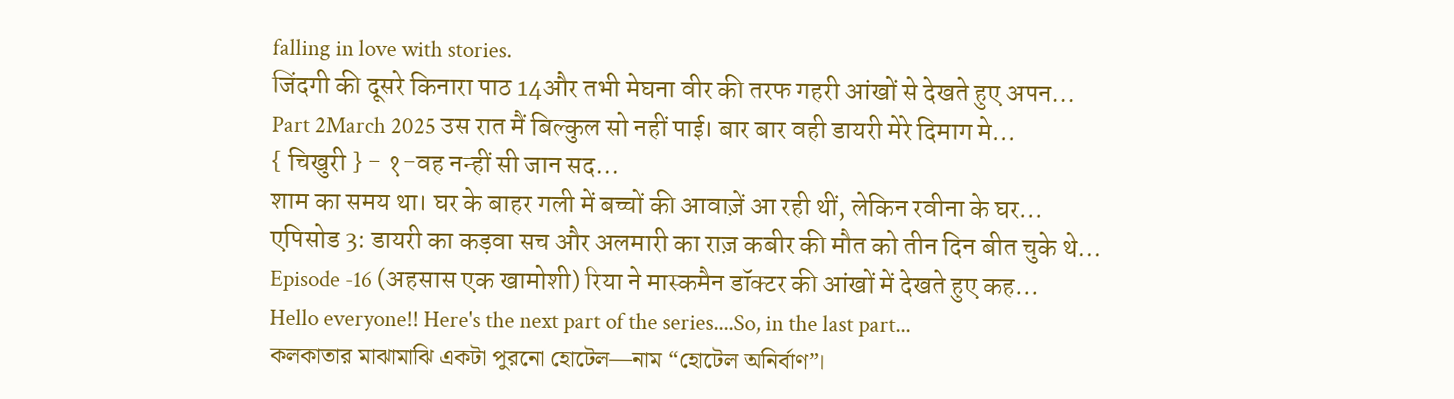falling in love with stories.
जिंदगी की दूसरे किनारा पाठ 14और तभी मेघना वीर की तरफ गहरी आंखों से देखते हुए अपन...
Part 2March 2025 उस रात मैं बिल्कुल सो नहीं पाई। बार बार वही डायरी मेरे दिमाग मे...
{ चिखुरी } - १-वह नन्हीं सी जान सद...
शाम का समय था। घर के बाहर गली में बच्चों की आवाज़ें आ रही थीं, लेकिन रवीना के घर...
एपिसोड 3: डायरी का कड़वा सच और अलमारी का राज़ कबीर की मौत को तीन दिन बीत चुके थे...
Episode -16 (अहसास एक खामोशी) रिया ने मास्कमैन डॉक्टर की आंखों में देखते हुए कह...
Hello everyone!! Here's the next part of the series....So, in the last part...
কলকাতার মাঝামাঝি একটা পুরনো হোটেল—নাম “হোটেল অনির্বাণ”।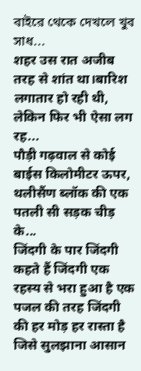বাইরে থেকে দেখলে খুব সাধ...
शहर उस रात अजीब तरह से शांत था।बारिश लगातार हो रही थी, लेकिन फिर भी ऐसा लग रह...
पौड़ी गढ़वाल से कोई बाईस किलोमीटर ऊपर, थलीसैंण ब्लॉक की एक पतली सी सड़क चीड़ के...
जिंदगी के पार जिंदगी कहते हैं जिंदगी एक रहस्य से भरा हुआ है एक पजल की तरह जिंदगी की हर मोड़ हर रास्ता है जिसे सुलझाना आसान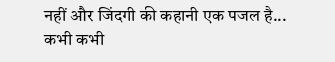नहीं और जिंदगी की कहानी एक पजल है...
कभी कभी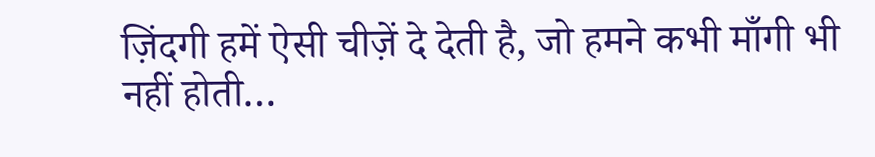ज़िंदगी हमें ऐसी चीज़ें दे देती है, जो हमने कभी माँगी भी नहीं होती…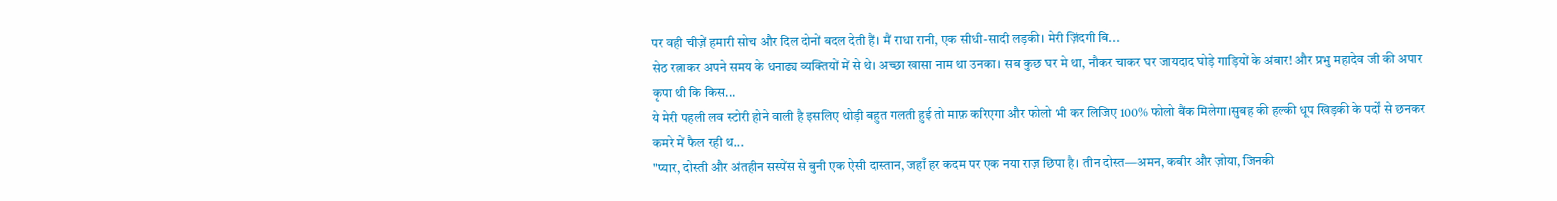पर वही चीज़ें हमारी सोच और दिल दोनों बदल देती हैं। मैं राधा रानी, एक सीधी-सादी लड़की। मेरी ज़िंदगी बि...
सेठ रत्नाकर अपने समय के धनाढ्य व्यक्तियों में से थे। अच्छा खासा नाम था उनका। सब कुछ घर मे था, नौकर चाकर घर जायदाद घोड़े गाड़ियों के अंबार! और प्रभु महादेव जी की अपार कृपा थी कि किस...
ये मेरी पहली लव स्टोरी होने वाली है इसलिए थोड़ी बहुत गलती हुई तो माफ़ करिएगा और फोलो भी कर लिजिए 100% फोलो बैंक मिलेगा।सुबह की हल्की धूप खिड़की के पर्दों से छनकर कमरे में फैल रही थ...
"प्यार, दोस्ती और अंतहीन सस्पेंस से बुनी एक ऐसी दास्तान, जहाँ हर कदम पर एक नया राज़ छिपा है। तीन दोस्त—अमन, कबीर और ज़ोया, जिनकी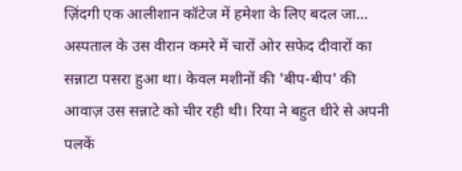ज़िंदगी एक आलीशान कॉटेज में हमेशा के लिए बदल जा...
अस्पताल के उस वीरान कमरे में चारों ओर सफेद दीवारों का सन्नाटा पसरा हुआ था। केवल मशीनों की 'बीप-बीप' की आवाज़ उस सन्नाटे को चीर रही थी। रिया ने बहुत धीरे से अपनी पलकें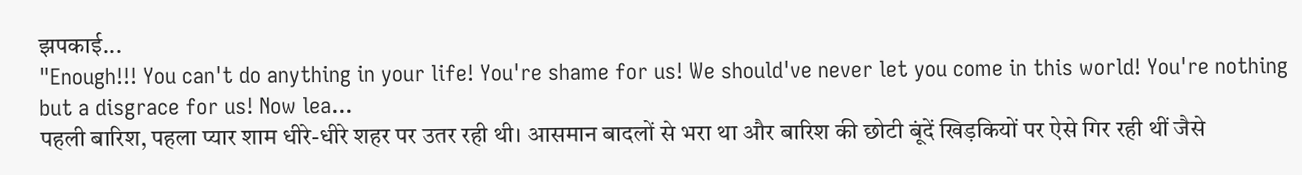झपकाई...
"Enough!!! You can't do anything in your life! You're shame for us! We should've never let you come in this world! You're nothing but a disgrace for us! Now lea...
पहली बारिश, पहला प्यार शाम धीरे-धीरे शहर पर उतर रही थी। आसमान बादलों से भरा था और बारिश की छोटी बूंदें खिड़कियों पर ऐसे गिर रही थीं जैसे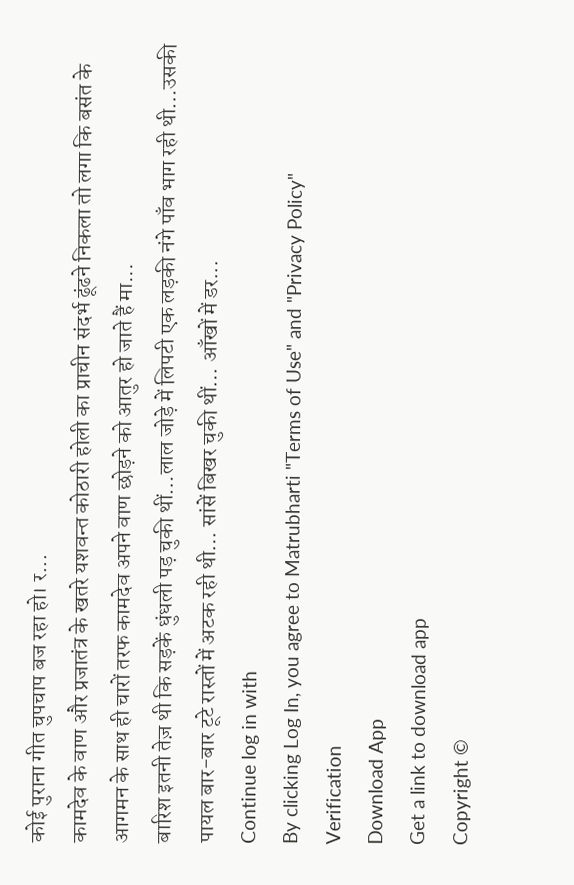कोई पुराना गीत चुपचाप बज रहा हो। र...
कामदेव के वाण और प्रजातंत्र के खतरे यशवन्त कोठारी होली का प्राचीन संदर्भ ढूंढने निकला तो लगा कि बसंत के आगमन के साथ ही चारों तरफ कामदेव अपने वाण छोड़ने को आतुर हो जाते हैं मा...
बारिश इतनी तेज़ थी कि सड़कें धुंधली पड़ चुकी थीं…लाल जोड़े में लिपटी एक लड़की नंगे पाँव भाग रही थी…उसकी पायल बार-बार टूटे रास्तों में अटक रही थी… सांसें बिखर चुकी थीं… आँखों में डर...
Continue log in with
By clicking Log In, you agree to Matrubharti "Terms of Use" and "Privacy Policy"
Verification
Download App
Get a link to download app
Copyright ©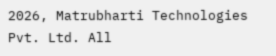2026, Matrubharti Technologies Pvt. Ltd. All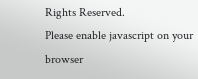Rights Reserved.
Please enable javascript on your browser